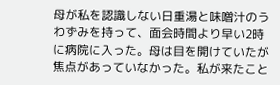母が私を認識しない日重湯と味噌汁のうわずみを持って、面会時間より早い2時に病院に入った。母は目を開けていたが焦点があっていなかった。私が来たこと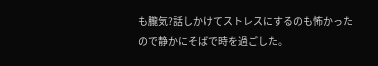も朧気?話しかけてストレスにするのも怖かったので静かにそばで時を過ごした。